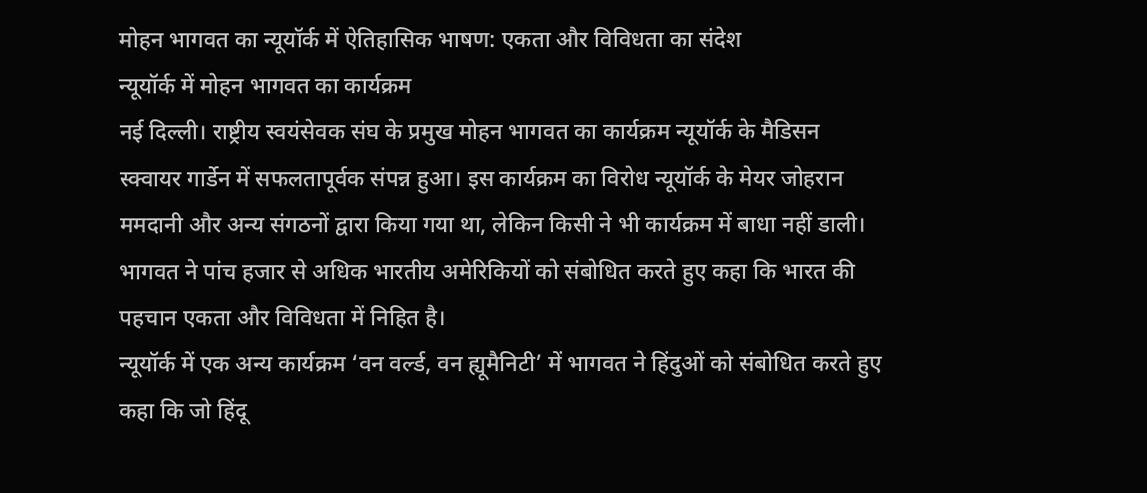मोहन भागवत का न्यूयॉर्क में ऐतिहासिक भाषण: एकता और विविधता का संदेश
न्यूयॉर्क में मोहन भागवत का कार्यक्रम
नई दिल्ली। राष्ट्रीय स्वयंसेवक संघ के प्रमुख मोहन भागवत का कार्यक्रम न्यूयॉर्क के मैडिसन स्क्वायर गार्डेन में सफलतापूर्वक संपन्न हुआ। इस कार्यक्रम का विरोध न्यूयॉर्क के मेयर जोहरान ममदानी और अन्य संगठनों द्वारा किया गया था, लेकिन किसी ने भी कार्यक्रम में बाधा नहीं डाली। भागवत ने पांच हजार से अधिक भारतीय अमेरिकियों को संबोधित करते हुए कहा कि भारत की पहचान एकता और विविधता में निहित है।
न्यूयॉर्क में एक अन्य कार्यक्रम ‘वन वर्ल्ड, वन ह्यूमैनिटी’ में भागवत ने हिंदुओं को संबोधित करते हुए कहा कि जो हिंदू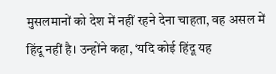मुसलमानों को देश में नहीं रहने देना चाहता, वह असल में हिंदू नहीं है। उन्होंने कहा, ‘यदि कोई हिंदू यह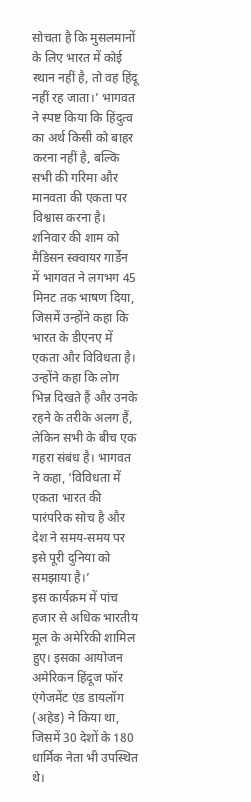सोचता है कि मुसलमानों के लिए भारत में कोई स्थान नहीं है, तो वह हिंदू नहीं रह जाता।’ भागवत ने स्पष्ट किया कि हिंदुत्व का अर्थ किसी को बाहर करना नहीं है, बल्कि सभी की गरिमा और मानवता की एकता पर विश्वास करना है।
शनिवार की शाम को मैडिसन स्क्वायर गार्डेन में भागवत ने लगभग 45 मिनट तक भाषण दिया, जिसमें उन्होंने कहा कि भारत के डीएनए में एकता और विविधता है। उन्होंने कहा कि लोग भिन्न दिखते हैं और उनके रहने के तरीके अलग हैं, लेकिन सभी के बीच एक गहरा संबंध है। भागवत ने कहा, ‘विविधता में एकता भारत की पारंपरिक सोच है और देश ने समय-समय पर इसे पूरी दुनिया को समझाया है।’
इस कार्यक्रम में पांच हजार से अधिक भारतीय मूल के अमेरिकी शामिल हुए। इसका आयोजन अमेरिकन हिंदूज फॉर एंगेजमेंट एंड डायलॉग (अहेड) ने किया था, जिसमें 30 देशों के 180 धार्मिक नेता भी उपस्थित थे।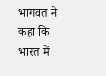भागवत ने कहा कि भारत में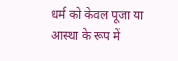धर्म को केवल पूजा या आस्था के रूप में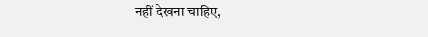नहीं देखना चाहिए,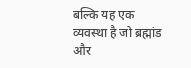बल्कि यह एक व्यवस्था है जो ब्रह्मांड और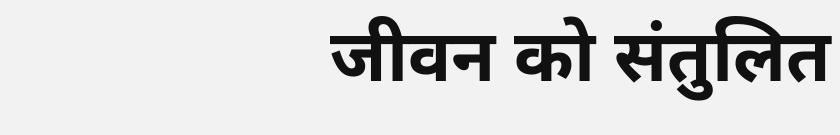जीवन को संतुलित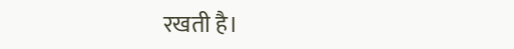रखती है।